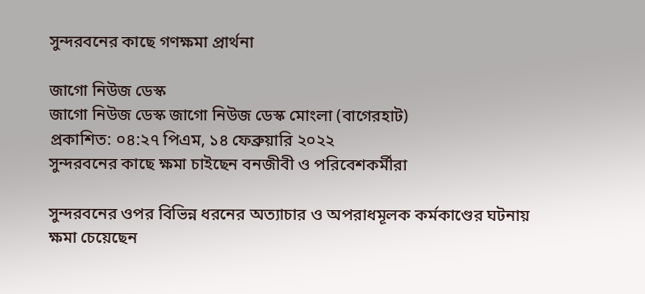সুন্দরবনের কাছে গণক্ষমা প্রার্থনা

জাগো নিউজ ডেস্ক
জাগো নিউজ ডেস্ক জাগো নিউজ ডেস্ক মোংলা (বাগেরহাট)
প্রকাশিত: ০৪:২৭ পিএম, ১৪ ফেব্রুয়ারি ২০২২
সুন্দরবনের কাছে ক্ষমা চাইছেন বনজীবী ও পরিবেশকর্মীরা

সুন্দরবনের ওপর বিভিন্ন ধরনের অত্যাচার ও অপরাধমূলক কর্মকাণ্ডের ঘটনায় ক্ষমা চেয়েছেন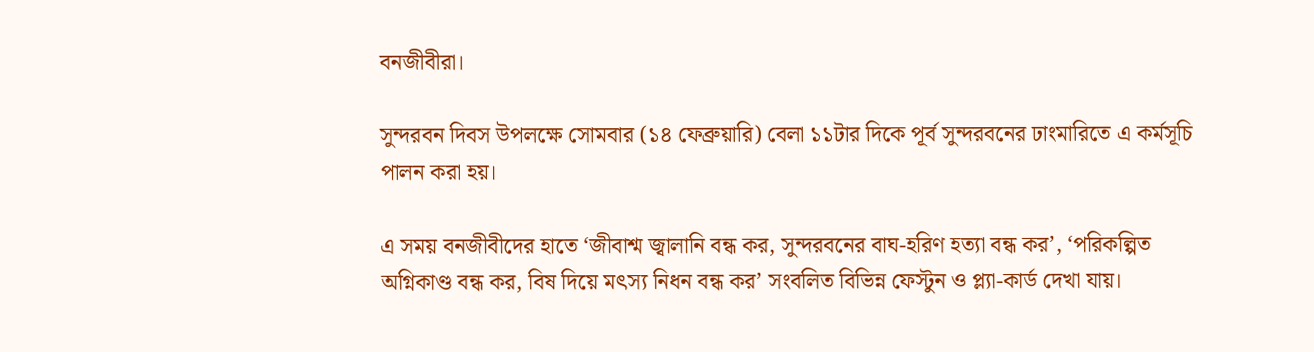বনজীবীরা।

সুন্দরবন দিবস উপলক্ষে সোমবার (১৪ ফেব্রুয়ারি) বেলা ১১টার দিকে পূর্ব সুন্দরবনের ঢাংমারিতে এ কর্মসূচি পালন করা হয়।

এ সময় বনজীবীদের হাতে ‘জীবাশ্ম জ্বালানি বন্ধ কর, সুন্দরবনের বাঘ-হরিণ হত্যা বন্ধ কর’, ‘পরিকল্পিত অগ্নিকাণ্ড বন্ধ কর, বিষ দিয়ে মৎস্য নিধন বন্ধ কর’ সংবলিত বিভিন্ন ফেস্টুন ও প্ল্যা-কার্ড দেখা যায়।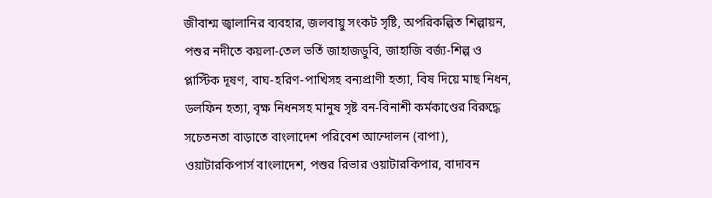জীবাশ্ম জ্বালানির ব্যবহার, জলবায়ু সংকট সৃষ্টি, অপরিকল্পিত শিল্পায়ন, পশুর নদীতে কয়লা-তেল ভর্তি জাহাজডুবি, জাহাজি বর্জ্য-শিল্প ও প্লাস্টিক দূষণ, বাঘ-হরিণ-পাখিসহ বন্যপ্রাণী হত্যা, বিষ দিয়ে মাছ নিধন, ডলফিন হত্যা, বৃক্ষ নিধনসহ মানুষ সৃষ্ট বন-বিনাশী কর্মকাণ্ডের বিরুদ্ধে সচেতনতা বাড়াতে বাংলাদেশ পরিবেশ আন্দোলন (বাপা), ওয়াটারকিপার্স বাংলাদেশ, পশুর রিভার ওয়াটারকিপার, বাদাবন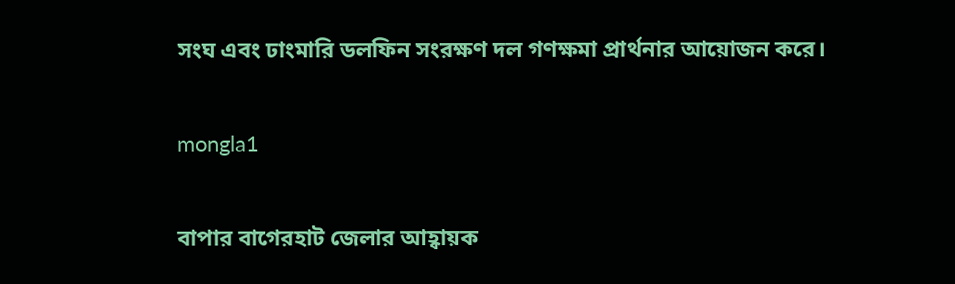সংঘ এবং ঢাংমারি ডলফিন সংরক্ষণ দল গণক্ষমা প্রার্থনার আয়োজন করে।

mongla1

বাপার বাগেরহাট জেলার আহ্বায়ক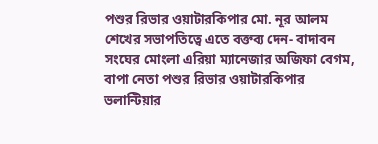পশুর রিভার ওয়াটারকিপার মো. নূর আলম শেখের সভাপতিত্বে এতে বক্তব্য দেন- বাদাবন সংঘের মোংলা এরিয়া ম্যানেজার অজিফা বেগম, বাপা নেতা পশুর রিভার ওয়াটারকিপার ভলান্টিয়ার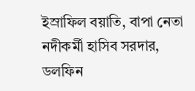ইস্রাফিল বয়াতি, বাপা নেতা নদীকর্মী হাসিব সরদার, ডলফিন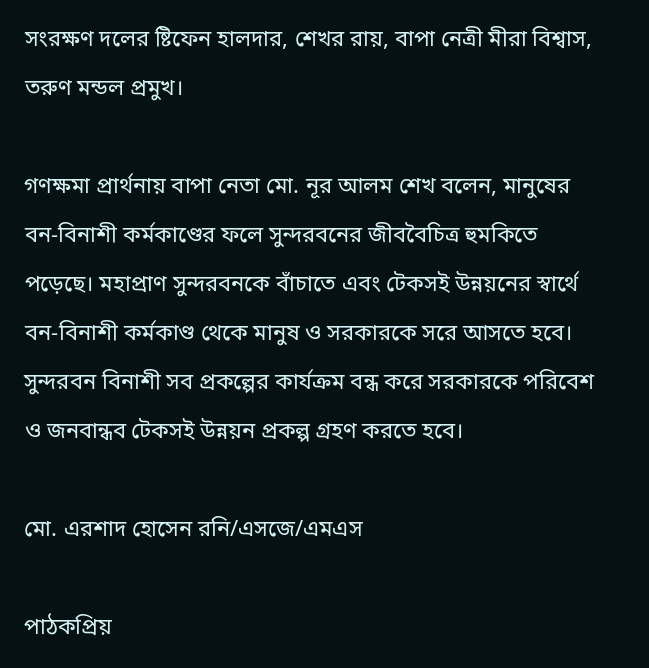সংরক্ষণ দলের ষ্টিফেন হালদার, শেখর রায়, বাপা নেত্রী মীরা বিশ্বাস, তরুণ মন্ডল প্রমুখ।

গণক্ষমা প্রার্থনায় বাপা নেতা মো. নূর আলম শেখ বলেন, মানুষের বন-বিনাশী কর্মকাণ্ডের ফলে সুন্দরবনের জীববৈচিত্র হুমকিতে পড়েছে। মহাপ্রাণ সুন্দরবনকে বাঁচাতে এবং টেকসই উন্নয়নের স্বার্থে বন-বিনাশী কর্মকাণ্ড থেকে মানুষ ও সরকারকে সরে আসতে হবে। সুন্দরবন বিনাশী সব প্রকল্পের কার্যক্রম বন্ধ করে সরকারকে পরিবেশ ও জনবান্ধব টেকসই উন্নয়ন প্রকল্প গ্রহণ করতে হবে।

মো. এরশাদ হোসেন রনি/এসজে/এমএস

পাঠকপ্রিয়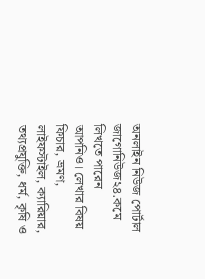অনলাইন নিউজ পোর্টাল জাগোনিউজ২৪.কমে লিখতে পারেন আপনিও। লেখার বিষয় ফিচার, ভ্রমণ, লাইফস্টাইল, ক্যারিয়ার, তথ্যপ্রযুক্তি, ধর্ম, কৃষি ও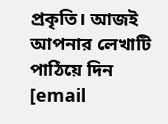প্রকৃতি। আজই আপনার লেখাটি পাঠিয়ে দিন [email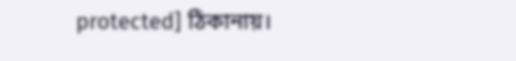protected] ঠিকানায়।